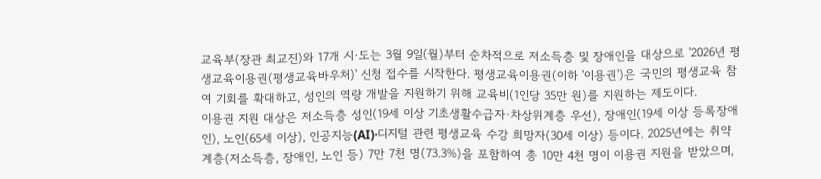교육부(장관 최교진)와 17개 시·도는 3월 9일(월)부터 순차적으로 저소득층 및 장애인을 대상으로 '2026년 평생교육이용권(평생교육바우처)' 신청 접수를 시작한다. 평생교육이용권(이하 '이용권')은 국민의 평생교육 참여 기회를 확대하고, 성인의 역량 개발을 지원하기 위해 교육비(1인당 35만 원)를 지원하는 제도이다.
이용권 지원 대상은 저소득층 성인(19세 이상 기초생활수급자·차상위계층 우선), 장애인(19세 이상 등록장애인), 노인(65세 이상), 인공지능(AI)·디지털 관련 평생교육 수강 희망자(30세 이상) 등이다. 2025년에는 취약계층(저소득층, 장애인, 노인 등) 7만 7천 명(73.3%)을 포함하여 총 10만 4천 명이 이용권 지원을 받았으며,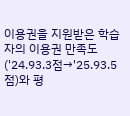이용권을 지원받은 학습자의 이용권 만족도('24.93.3점→'25.93.5점)와 평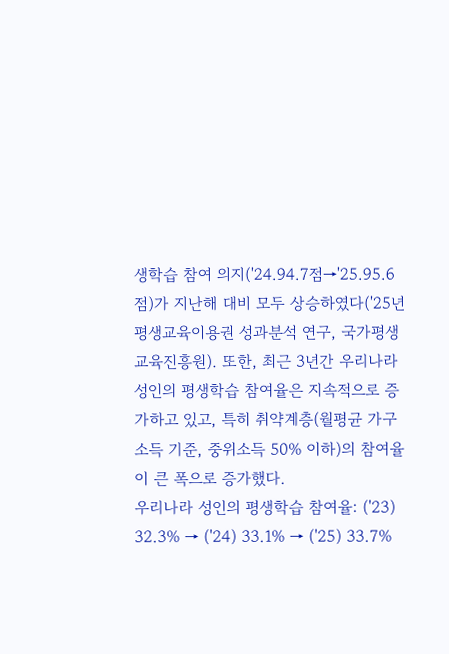생학습 참여 의지('24.94.7점→'25.95.6점)가 지난해 대비 모두 상승하였다('25년 평생교육이용권 성과분석 연구, 국가평생교육진흥원). 또한, 최근 3년간 우리나라 성인의 평생학습 참여율은 지속적으로 증가하고 있고, 특히 취약계층(월평균 가구소득 기준, 중위소득 50% 이하)의 참여율이 큰 폭으로 증가했다.
우리나라 성인의 평생학습 참여율: ('23) 32.3% → ('24) 33.1% → ('25) 33.7%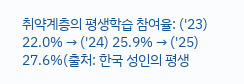취약계층의 평생학습 참여율: ('23) 22.0% → ('24) 25.9% → ('25) 27.6%(출처: 한국 성인의 평생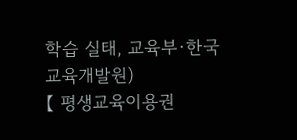학습 실태, 교육부·한국교육개발원)
【 평생교육이용권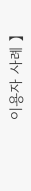이용자 사례 】